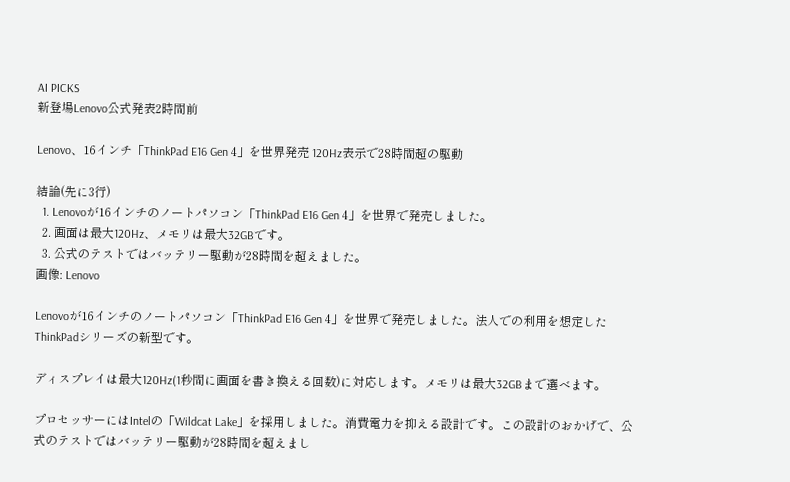AI PICKS
新登場Lenovo公式発表2時間前

Lenovo、16インチ「ThinkPad E16 Gen 4」を世界発売 120Hz表示で28時間超の駆動

結論(先に3行)
  1. Lenovoが16インチのノートパソコン「ThinkPad E16 Gen 4」を世界で発売しました。
  2. 画面は最大120Hz、メモリは最大32GBです。
  3. 公式のテストではバッテリー駆動が28時間を超えました。
画像: Lenovo

Lenovoが16インチのノートパソコン「ThinkPad E16 Gen 4」を世界で発売しました。法人での利用を想定したThinkPadシリーズの新型です。

ディスプレイは最大120Hz(1秒間に画面を書き換える回数)に対応します。メモリは最大32GBまで選べます。

プロセッサーにはIntelの「Wildcat Lake」を採用しました。消費電力を抑える設計です。この設計のおかげで、公式のテストではバッテリー駆動が28時間を超えまし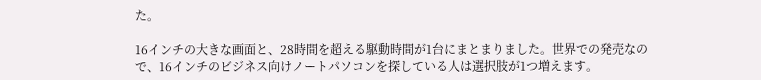た。

16インチの大きな画面と、28時間を超える駆動時間が1台にまとまりました。世界での発売なので、16インチのビジネス向けノートパソコンを探している人は選択肢が1つ増えます。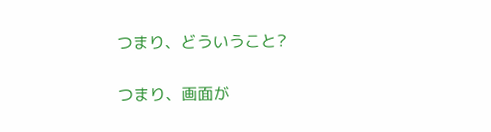つまり、どういうこと?

つまり、画面が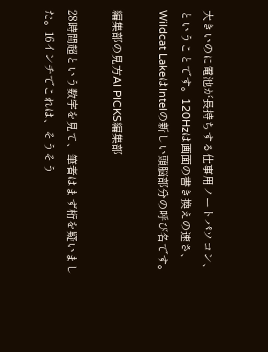大きいのに電池が長持ちする仕事用ノートパソコン、ということです。120Hzは画面の書き換えの速さ、Wildcat LakeはIntelの新しい頭脳部分の呼び名です。

編集部の見方AI PICKS編集部

28時間超という数字を見て、筆者はまず桁を疑いました。16インチでこれは、そうそう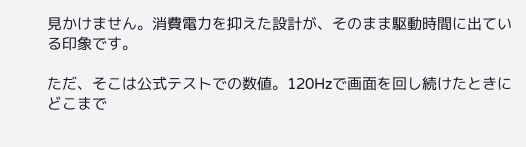見かけません。消費電力を抑えた設計が、そのまま駆動時間に出ている印象です。

ただ、そこは公式テストでの数値。120Hzで画面を回し続けたときにどこまで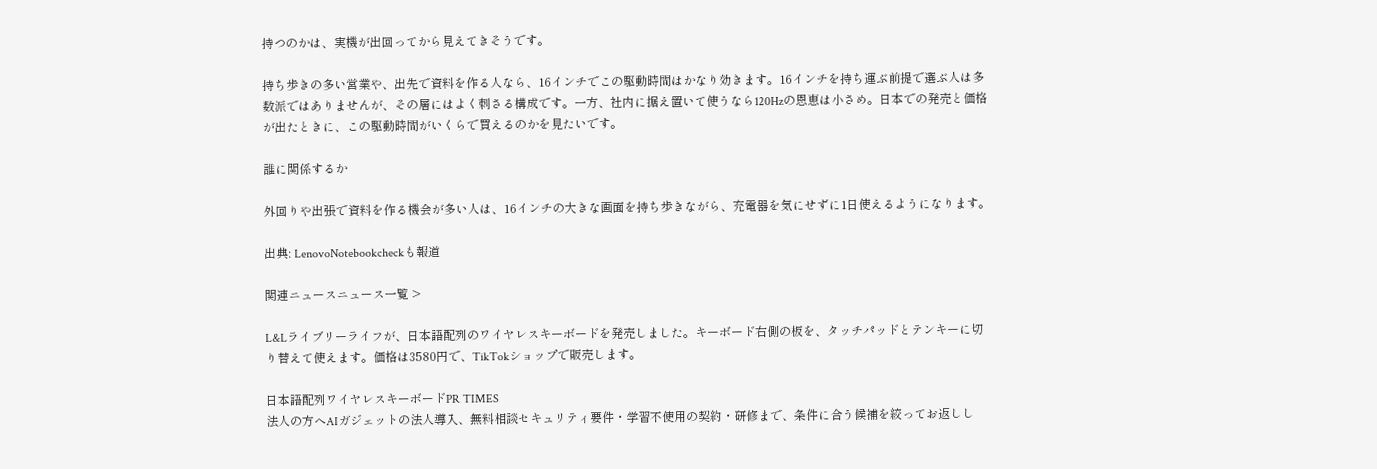持つのかは、実機が出回ってから見えてきそうです。

持ち歩きの多い営業や、出先で資料を作る人なら、16インチでこの駆動時間はかなり効きます。16インチを持ち運ぶ前提で選ぶ人は多数派ではありませんが、その層にはよく刺さる構成です。一方、社内に据え置いて使うなら120Hzの恩恵は小さめ。日本での発売と価格が出たときに、この駆動時間がいくらで買えるのかを見たいです。

誰に関係するか

外回りや出張で資料を作る機会が多い人は、16インチの大きな画面を持ち歩きながら、充電器を気にせずに1日使えるようになります。

出典: LenovoNotebookcheckも報道

関連ニュースニュース一覧 >

L&Lライブリーライフが、日本語配列のワイヤレスキーボードを発売しました。キーボード右側の板を、タッチパッドとテンキーに切り替えて使えます。価格は3580円で、TikTokショップで販売します。

日本語配列ワイヤレスキーボードPR TIMES
法人の方へAIガジェットの法人導入、無料相談セキュリティ要件・学習不使用の契約・研修まで、条件に合う候補を絞ってお返しし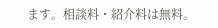ます。相談料・紹介料は無料。